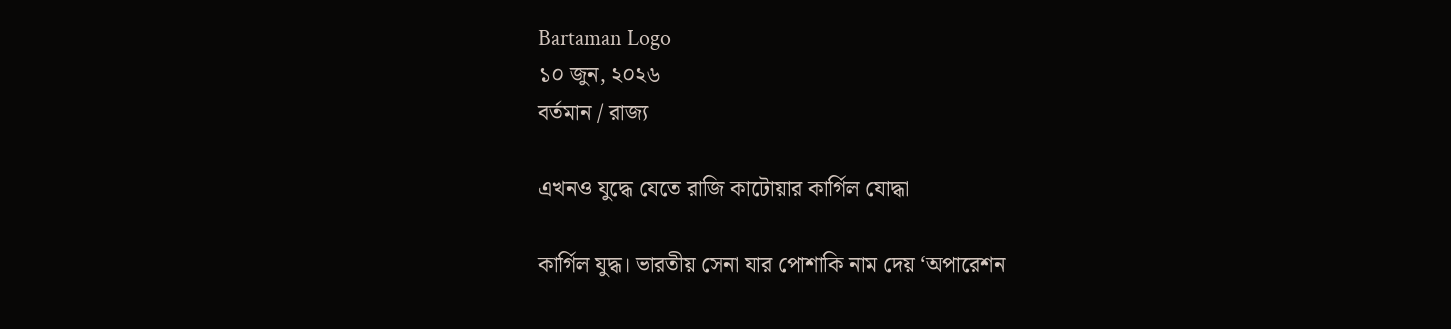Bartaman Logo
১০ জুন, ২০২৬
বর্তমান / রাজ্য

এখনও যুদ্ধে যেতে রাজি কাটোয়ার কার্গিল যোদ্ধা

কার্গিল যুদ্ধ। ভারতীয় সেনা যার পোশাকি নাম দেয় ‘অপারেশন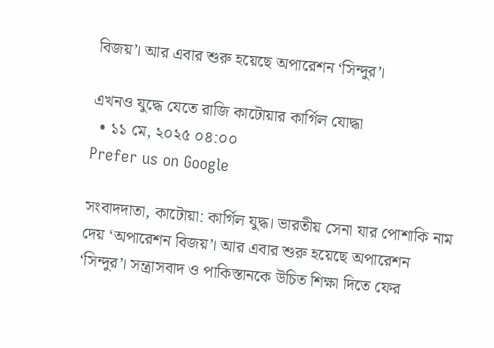বিজয়’। আর এবার শুরু হয়েছে অপারেশন ‘সিন্দুর’।

এখনও যুদ্ধে যেতে রাজি কাটোয়ার কার্গিল যোদ্ধা
  • ১১ মে, ২০২৫ ০৪:০০
Prefer us on Google

সংবাদদাতা, কাটোয়া: কার্গিল যুদ্ধ। ভারতীয় সেনা যার পোশাকি নাম দেয় ‘অপারেশন বিজয়’। আর এবার শুরু হয়েছে অপারেশন ‘সিন্দুর’। সন্ত্রাসবাদ ও পাকিস্তানকে উচিত শিক্ষা দিতে ফের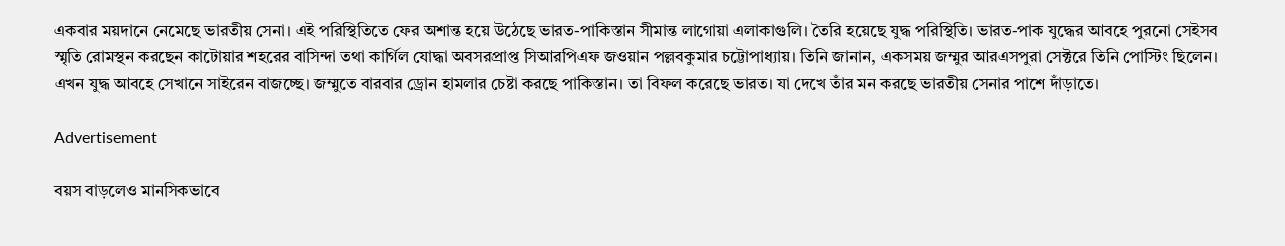একবার ময়দানে নেমেছে ভারতীয় সেনা। এই পরিস্থিতিতে ফের অশান্ত হয়ে উঠেছে ভারত-পাকিস্তান সীমান্ত লাগোয়া এলাকাগুলি। তৈরি হয়েছে যুদ্ধ পরিস্থিতি। ভারত-পাক যুদ্ধের আবহে পুরনো সেইসব স্মৃতি রোমস্থন করছেন কাটোয়ার শহরের বাসিন্দা তথা কার্গিল যোদ্ধা অবসরপ্রাপ্ত সিআরপিএফ জওয়ান পল্লবকুমার চট্টোপাধ্যায়। তিনি জানান, একসময় জম্মুর আরএসপুরা সেক্টরে তিনি পোস্টিং ছিলেন। এখন যুদ্ধ আবহে সেখানে সাইরেন বাজচ্ছে। জম্মুতে বারবার ড্রোন হামলার চেষ্টা করছে পাকিস্তান। তা বিফল করেছে ভারত। যা দেখে তাঁর মন করছে ভারতীয় সেনার পাশে দাঁড়াতে।

Advertisement

বয়স বাড়লেও মানসিকভাবে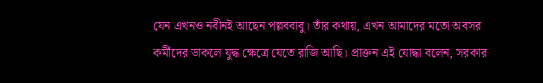যেন এখনও নবীনই আছেন পল্লববাবু। তাঁর কথায়, এখন আমাদের মতো অবসর কর্মীদের ডাকলে যুদ্ধ ক্ষেত্রে যেতে রাজি আছি। প্রাক্তন এই যোদ্ধা বলেন, সরকার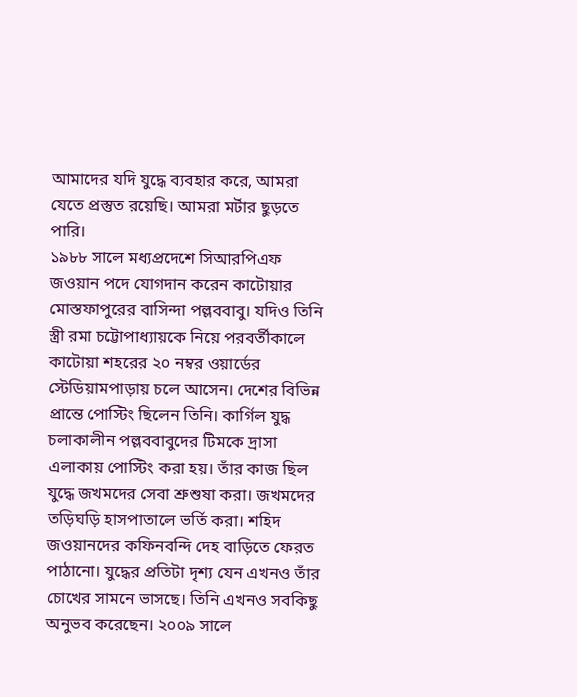আমাদের যদি যুদ্ধে ব্যবহার করে, আমরা যেতে প্রস্তুত রয়েছি। আমরা মর্টার ছুড়তে পারি।
১৯৮৮ সালে মধ্যপ্রদেশে সিআরপিএফ জওয়ান পদে যোগদান করেন কাটোয়ার মোস্তফাপুরের বাসিন্দা পল্লববাবু। যদিও তিনি স্ত্রী রমা চট্টোপাধ্যায়কে নিয়ে পরবর্তীকালে কাটোয়া শহরের ২০ নম্বর ওয়ার্ডের স্টেডিয়ামপাড়ায় চলে আসেন। দেশের বিভিন্ন প্রান্তে পোস্টিং ছিলেন তিনি। কার্গিল যুদ্ধ চলাকালীন পল্লববাবুদের টিমকে দ্রাসা এলাকায় পোস্টিং করা হয়। তাঁর কাজ ছিল যুদ্ধে জখমদের সেবা শ্রুশুষা করা। জখমদের তড়িঘড়ি হাসপাতালে ভর্তি করা। শহিদ জওয়ানদের কফিনবন্দি দেহ বাড়িতে ফেরত পাঠানো। যুদ্ধের প্রতিটা দৃশ্য যেন এখনও তাঁর চোখের সামনে ভাসছে। তিনি এখনও সবকিছু অনুভব করেছেন। ২০০৯ সালে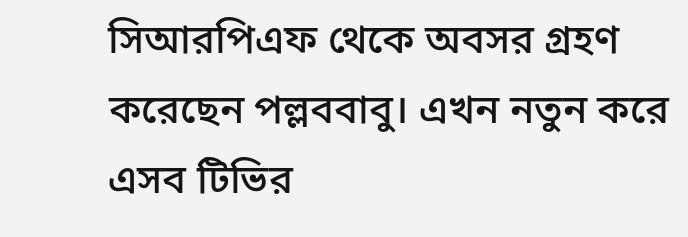সিআরপিএফ থেকে অবসর গ্রহণ করেছেন পল্লববাবু। এখন নতুন করে এসব টিভির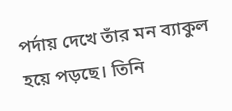পর্দায় দেখে তাঁর মন ব্যাকুল হয়ে পড়ছে। তিনি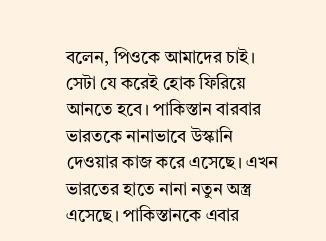বলেন, পিওকে আমাদের চাই। সেটা যে করেই হোক ফিরিয়ে আনতে হবে। পাকিস্তান বারবার ভারতকে নানাভাবে উস্কানি দেওয়ার কাজ করে এসেছে। এখন ভারতের হাতে নানা নতুন অস্ত্র এসেছে। পাকিস্তানকে এবার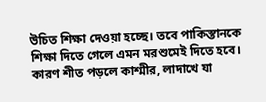উচিত শিক্ষা দেওয়া হচ্ছে। তবে পাকিস্তানকে শিক্ষা দিতে গেলে এমন মরশুমেই দিতে হবে। কারণ শীত পড়লে কাশ্মীর, লাদাখে যা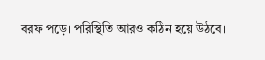বরফ পড়ে। পরিস্থিতি আরও কঠিন হয়ে উঠবে।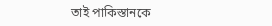তাই পাকিস্তানকে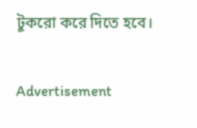টুকরো করে দিতে হবে।

Advertisement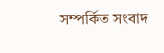সম্পর্কিত সংবাদ